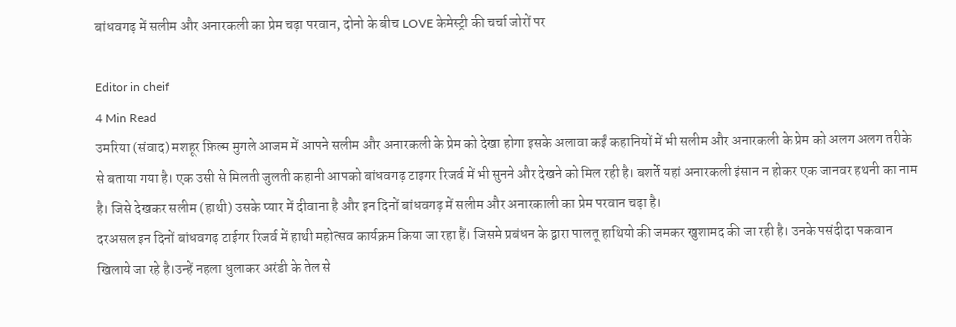बांधवगढ़ में सलीम और अनारकली का प्रेम चढ़ा परवान, दोनो के बीच LOVE केमेस्ट्री की चर्चा जोरों पर

Editor in cheif
4 Min Read
उमरिया (संवाद) मशहूर फ़िल्म मुगले आजम में आपने सलीम और अनारकली के प्रेम को देखा होगा इसके अलावा कईं कहानियों में भी सलीम और अनारकली के प्रेम को अलग अलग तरीके से बताया गया है। एक उसी से मिलती जुलती कहानी आपको बांधवगढ़ टाइगर रिजर्व में भी सुनने और देखने को मिल रही है। बशर्ते यहां अनारकली इंसान न होकर एक जानवर हथनी का नाम है। जिसे देखकर सलीम (हाथी) उसके प्यार में दीवाना है और इन दिनों बांधवगढ़ में सलीम और अनारकाली का प्रेम परवान चढ़ा है।
दरअसल इन दिनों बांधवगढ़ टाईगर रिजर्व में हाथी महोत्सव कार्यक्रम किया जा रहा हैं। जिसमे प्रबंधन के द्वारा पालतू हाथियो की जमकर खुशामद की जा रही है। उनके पसंदीदा पकवान खिलाये जा रहे है।उन्हें नहला धुलाकर अरंडी के तेल से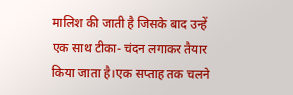मालिश की जाती है जिसके बाद उन्हें एक साथ टीका- चंदन लगाकर तैयार किया जाता है।एक सप्ताह तक चलने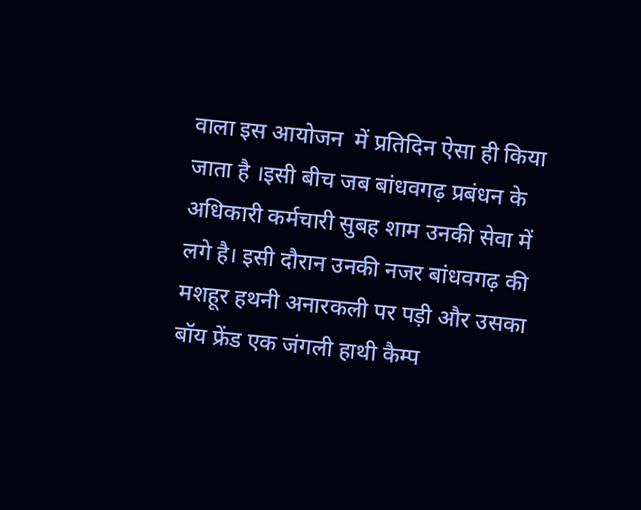वाला इस आयोजन  में प्रतिदिन ऐसा ही किया जाता है ।इसी बीच जब बांधवगढ़ प्रबंधन के अधिकारी कर्मचारी सुबह शाम उनकी सेवा में लगे है। इसी दौरान उनकी नजर बांधवगढ़ की मशहूर हथनी अनारकली पर पड़ी और उसका बॉय फ्रेंड एक जंगली हाथी कैम्प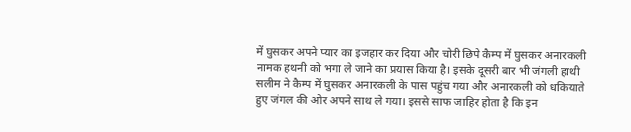में घुसकर अपने प्यार का इजहार कर दिया और चोरी छिपे कैम्प में घुसकर अनारकली नामक हथनी को भगा ले जाने का प्रयास किया है। इसके दूसरी बार भी जंगली हाथी सलीम ने कैम्प में घुसकर अनारकली के पास पहुंच गया और अनारकली को धकियाते हुए जंगल की ओर अपने साथ ले गया। इससे साफ जाहिर होता है कि इन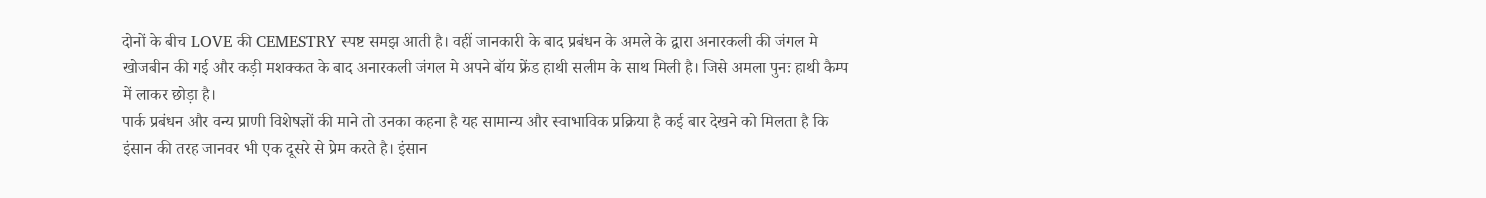दोनों के बीच LOVE की CEMESTRY स्पष्ट समझ आती है। वहीं जानकारी के बाद प्रबंधन के अमले के द्वारा अनारकली की जंगल मे खोजबीन की गई और कड़ी मशक्कत के बाद अनारकली जंगल मे अपने बॉय फ्रेंड हाथी सलीम के साथ मिली है। जिसे अमला पुनः हाथी कैम्प में लाकर छोड़ा है।
पार्क प्रबंधन और वन्य प्राणी विशेषज्ञों की माने तो उनका कहना है यह सामान्य और स्वाभाविक प्रक्रिया है कई बार देखने को मिलता है कि इंसान की तरह जानवर भी एक दूसरे से प्रेम करते है। इंसान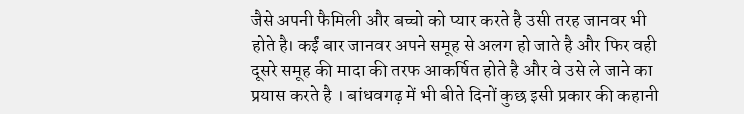जैसे अपनी फैमिली और बच्चो को प्यार करते है उसी तरह जानवर भी होते है। कईं बार जानवर अपने समूह से अलग हो जाते है और फिर वही दूसरे समूह की मादा की तरफ आकर्षित होते है और वे उसे ले जाने का प्रयास करते है । बांधवगढ़ में भी बीते दिनों कुछ इसी प्रकार की कहानी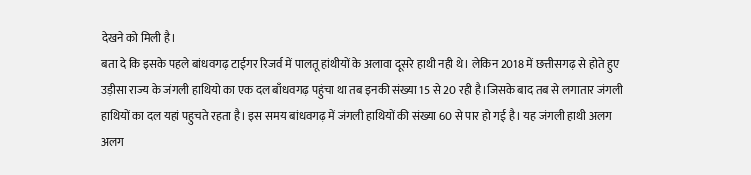देखने को मिली है।
बता दे कि इसके पहले बांधवगढ़ टाईगर रिजर्व में पालतू हांथीयों के अलावा दूसरे हाथी नही थे। लेकिन 2018 में छत्तीसगढ़ से होते हुए उड़ीसा राज्य के जंगली हाथियो का एक दल बाँधवगढ़ पहुंचा था तब इनकी संख्या 15 से 20 रही है।जिसके बाद तब से लगातार जंगली हाथियों का दल यहां पहुचते रहता है। इस समय बांधवगढ़ में जंगली हाथियों की संख्या 60 से पार हो गई है। यह जंगली हाथी अलग अलग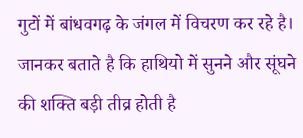गुटों में बांधवगढ़ के जंगल में विचरण कर रहे है। जानकर बताते है कि हाथियो में सुनने और सूंघने की शक्ति बड़ी तीव्र होती है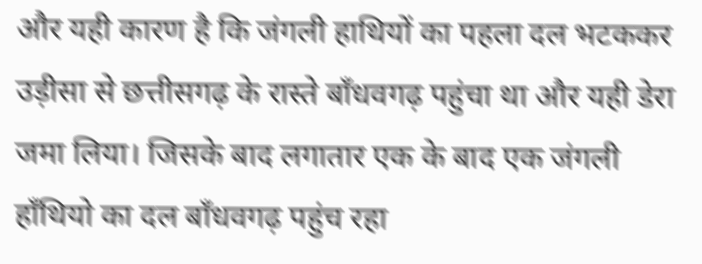और यही कारण है कि जंगली हाथियों का पहला दल भटककर उड़ीसा से छत्तीसगढ़ के रास्ते बाँधवगढ़ पहुंचा था और यही डेरा जमा लिया। जिसके बाद लगातार एक के बाद एक जंगली हाँथियो का दल बाँधवगढ़ पहुंच रहा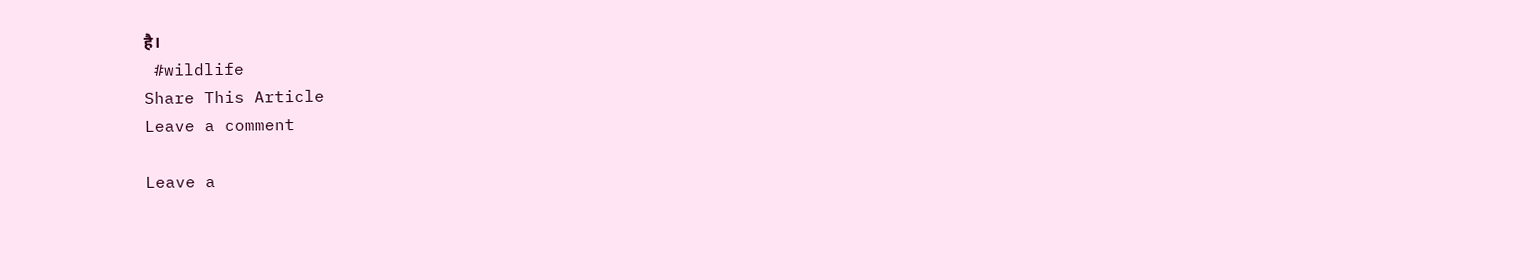है।
 #wildlife
Share This Article
Leave a comment

Leave a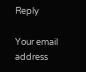Reply

Your email address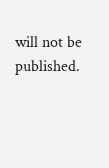will not be published.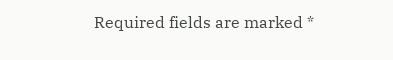Required fields are marked *